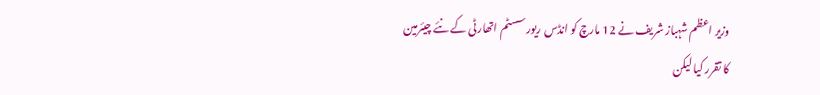وزیر اعظم شہباز شریف نے 12 مارچ کو انڈس ریور سسٹم اتھارٹی کے نئے چیئرمین کا تقرر کیا لیکن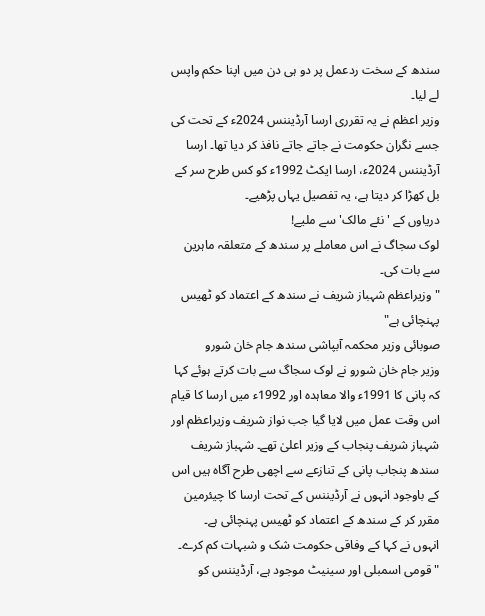سندھ کے سخت ردعمل پر دو ہی دن میں اپنا حکم واپس لے لیا۔
وزیر اعظم نے یہ تقرری ارسا آرڈیننس 2024ء کے تحت کی جسے نگران حکومت نے جاتے جاتے نافذ کر دیا تھا۔ ارسا آرڈیننس 2024ء، ارسا ایکٹ 1992ء کو کس طرح سر کے بل کھڑا کر دیتا ہے، یہ تفصیل یہاں پڑھیے۔
دریاوں کے 'نئے مالک' سے ملیے!
لوک سجاگ نے اس معاملے پر سندھ کے متعلقہ ماہرین سے بات کی۔
"وزیراعظم شہباز شریف نے سندھ کے اعتماد کو ٹھیس پہنچائی ہے"
صوبائی وزیر محکمہ آبپاشی سندھ جام خان شورو
وزیر جام خان شورو نے لوک سجاگ سے بات کرتے ہوئے کہا کہ پانی کا 1991ء والا معاہدہ اور 1992ء میں ارسا کا قیام اس وقت عمل میں لایا گیا جب نواز شریف وزیراعظم اور شہباز شریف پنجاب کے وزیر اعلیٰ تھے۔ شہباز شریف سندھ پنجاب پانی کے تنازعے سے اچھی طرح آگاہ ہیں اس کے باوجود انہوں نے آرڈیننس کے تحت ارسا کا چیئرمین مقرر کر کے سندھ کے اعتماد کو ٹھیس پہنچائی ہے۔
انہوں نے کہا کے وفاقی حکومت شک و شبہات کم کرے۔ "قومی اسمبلی اور سینیٹ موجود ہے، آرڈیننس کو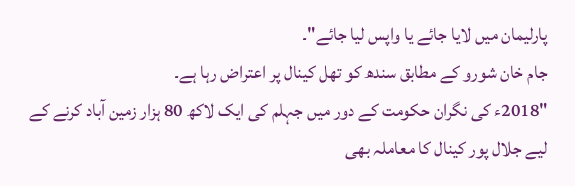پارلیمان میں لایا جائے یا واپس لیا جائے"۔
جام خان شورو کے مطابق سندھ کو تھل کینال پر اعتراض رہا ہے۔
"2018ء کی نگران حکومت کے دور میں جہلم کی ایک لاکھ 80 ہزار زمین آباد کرنے کے لیے جلال پور کینال کا معاملہ بھی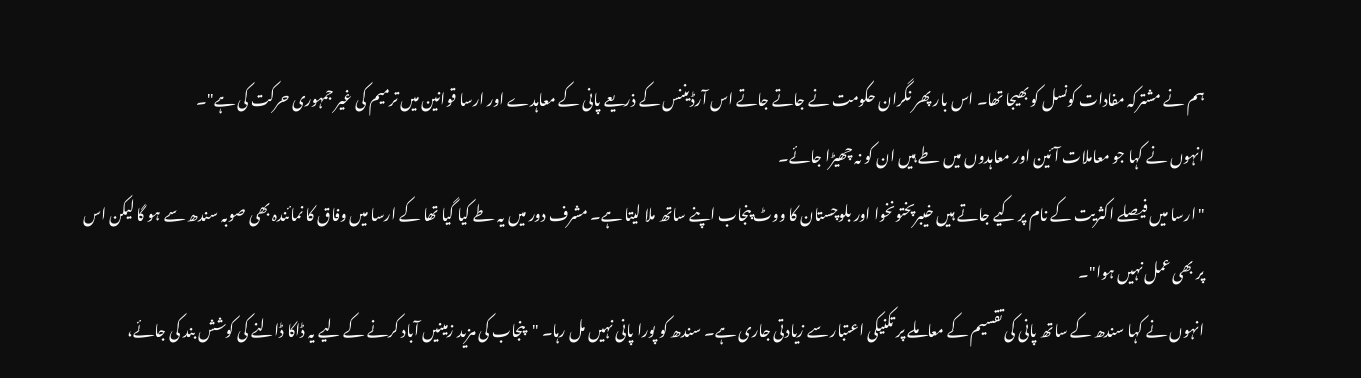ہم نے مشترکہ مفادات کونسل کو بھیجا تھا۔ اس بار پھر نگران حکومت نے جاتے جاتے اس آرڈیننس کے ذریعے پانی کے معاہدے اور ارسا قوانین میں ترمیم کی غیر جمہوری حرکت کی ہے"۔
انہوں نے کہا جو معاملات آئین اور معاہدوں میں طے ہیں ان کو نہ چھیڑا جائے۔
"ارسا میں فیصلے اکثریت کے نام پر کیے جاتے ہیں خیبرپختونخوا اور بلوچستان کا ووٹ پنجاب اپنے ساتھ ملا لیتا ہے۔ مشرف دور میں یہ طے کیا گیا تھا کے ارسا میں وفاق کا نمائندہ بھی صوبہ سندھ سے ہو گا لیکن اس پر بھی عمل نہیں ہوا"۔
انہوں نے کہا سندھ کے ساتھ پانی کی تقسیم کے معاملے پر تکنیکی اعتبار سے زیادتی جاری ہے۔ سندھ کو پورا پانی نہیں مل رہا۔ "پنجاب کی مزید زمینیں آباد کرنے کے لیے یہ ڈاکا ڈالنے کی کوشش بند کی جائے،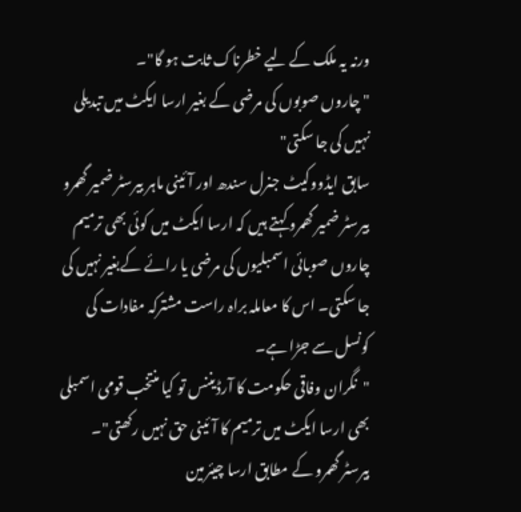ورنہ یہ ملک کے لیے خطرناک ثابت ہو گا"۔
" چاروں صوبوں کی مرضی کے بغیر ارسا ایکٹ میں تبدیلی نہیں کی جا سکتی"
سابق ایڈووکیٹ جنرل سندھ اور آئینی ماہر بیرسٹر ضمیر گھمرو
بیرسٹر ضمیر گھمرو کہتے ہیں کہ ارسا ایکٹ میں کوئی بھی ترمیم چاروں صوبائی اسمبلیوں کی مرضی یا رائے کےبغیر نہیں کی جا سکتی۔ اس کا معاملہ براہ راست مشترکہ مفادات کی کونسل سے جڑا ہے۔
"نگران وفاقی حکومت کا آرڈیننس تو کیا منتخب قومی اسمبلی بھی ارسا ایکٹ میں ترمیم کا آئینی حق نہیں رکھتی"۔
بیرسٹر گھمرو کے مطابق ارسا چیئرمین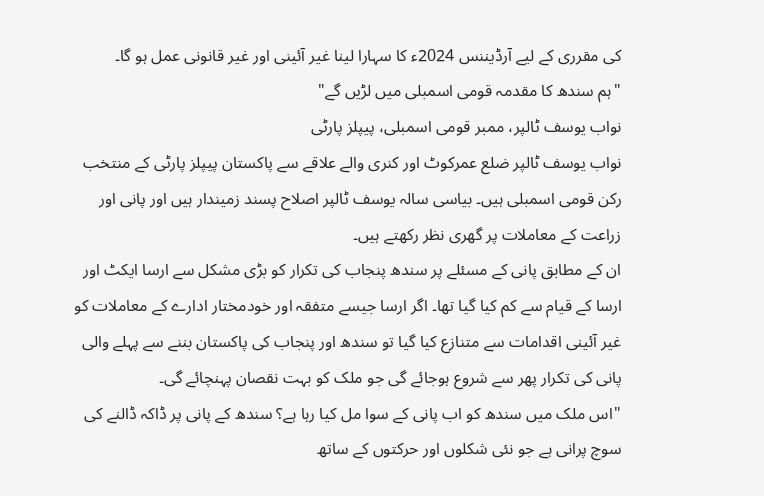کی مقرری کے لیے آرڈیننس 2024ء کا سہارا لینا غیر آئینی اور غیر قانونی عمل ہو گا۔
"ہم سندھ کا مقدمہ قومی اسمبلی میں لڑیں گے"
نواب یوسف ٹالپر، ممبر قومی اسمبلی، پیپلز پارٹی
نواب یوسف ٹالپر ضلع عمرکوٹ اور کنری والے علاقے سے پاکستان پیپلز پارٹی کے منتخب رکن قومی اسمبلی ہیں۔ بیاسی سالہ یوسف ٹالپر اصلاح پسند زمیندار ہیں اور پانی اور زراعت کے معاملات پر گھری نظر رکھتے ہیں۔
ان کے مطابق پانی کے مسئلے پر سندھ پنجاب کی تکرار کو بڑی مشکل سے ارسا ایکٹ اور ارسا کے قیام سے کم کیا گیا تھا۔ اگر ارسا جیسے متفقہ اور خودمختار ادارے کے معاملات کو غیر آئینی اقدامات سے متنازع کیا گیا تو سندھ اور پنجاب کی پاکستان بننے سے پہلے والی پانی کی تکرار پھر سے شروع ہوجائے گی جو ملک کو بہت نقصان پہنچائے گی۔
"اس ملک میں سندھ کو اب پانی کے سوا مل کیا رہا ہے؟ سندھ کے پانی پر ڈاکہ ڈالنے کی سوچ پرانی ہے جو نئی شکلوں اور حرکتوں کے ساتھ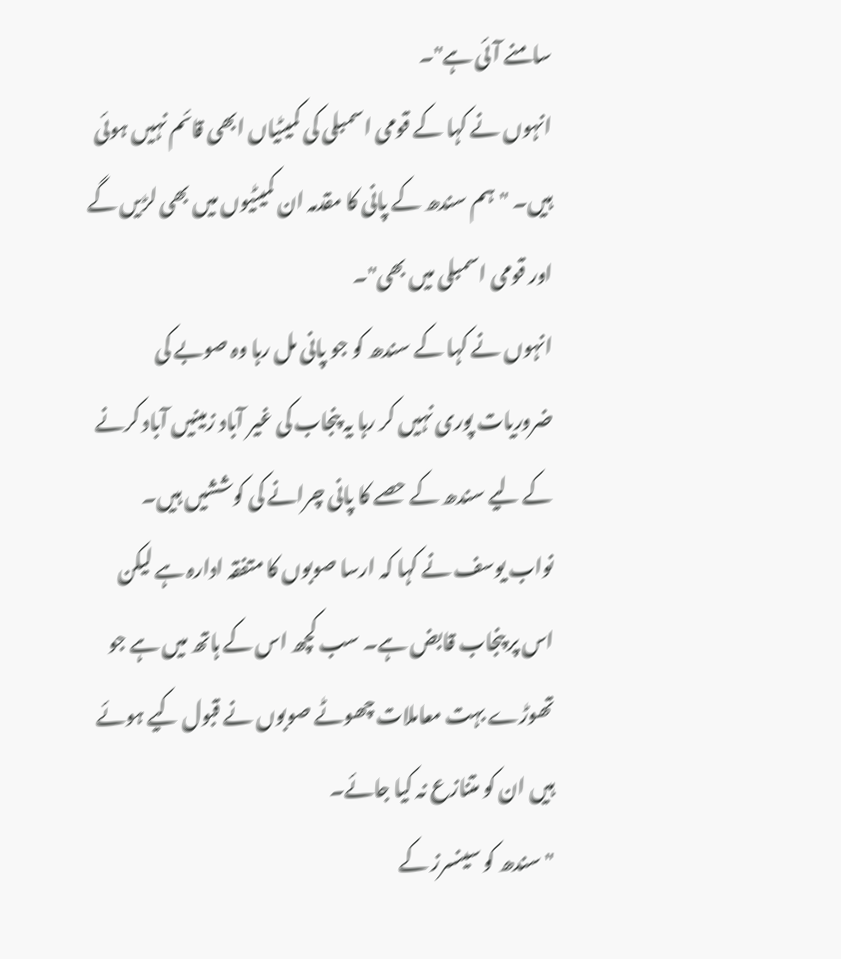سامنے آئی ہے"۔
انہوں نے کہا کے قومی اسمبلی کی کمیٹیاں ابھی قائم نہیں ہوئی ہیں۔ "ہم سندھ کے پانی کا مقدمہ ان کمیٹیوں میں بھی لڑیں گے اور قومی اسمبلی میں بھی"۔
انہوں نے کہا کے سندھ کو جو پانی مل رہا وہ صوبے کی ضروریات پوری نہیں کر رہا یہ پنجاب کی غیر آباد زمینیں آباد کرنے کے لیے سندھ کے حصے کا پانی چرانے کی کوششیں ہیں۔
نواب یوسف نے کہا کہ ارسا صوبوں کا متفقہ ادارہ ہے لیکن اس پر پنجاب قابض ہے۔ سب کچھ اس کے ہاتھ میں ہے جو تھوڑے بہت معاملات چھوٹے صوبوں نے قبول کیے ہوئے ہیں ان کو متنازع نہ کیا جائے۔
"سندھ کو سینسرز کے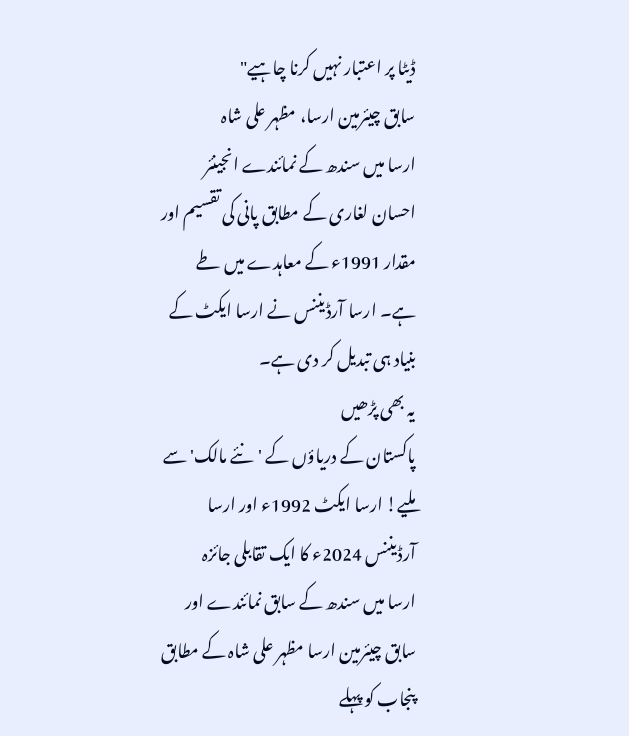ڈیٹا پر اعتبار نہیں کرنا چاہیے"
سابق چیئرمین ارسا، مظہر علی شاہ
ارسا میں سندھ کے نمائندے انجینئر احسان لغاری کے مطابق پانی کی تقسیم اور مقدار 1991ء کے معاہدے میں طے ہے۔ ارسا آرڈیننس نے ارسا ایکٹ کے بنیاد ہی تبدیل کر دی ہے۔
یہ بھی پڑھیں
پاکستان کے دریاؤں کے 'نئے مالک' سے ملیے! ارسا ایکٹ 1992ء اور ارسا آرڈیننس 2024ء کا ایک تقابلی جائزہ
ارسا میں سندھ کے سابق نمائندے اور سابق چیئرمین ارسا مظہر علی شاہ کے مطابق پنجاب کو پہلے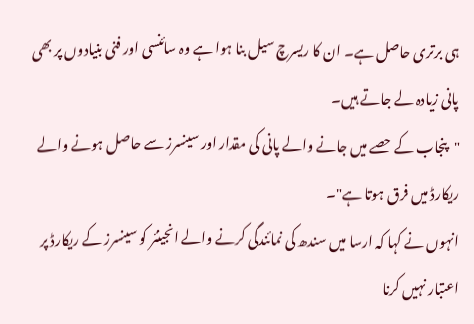ہی برتری حاصل ہے۔ ان کا ریسرچ سیل بنا ہوا ہے وہ سائنسی اور فنی بنیادوں پر بھی پانی زیادہ لے جاتے ہیں۔
"پنجاب کے حصے میں جانے والے پانی کی مقدار اور سینسرز سے حاصل ہونے والے ریکارڈ میں فرق ہوتا ہے"۔
انہوں نے کہا کہ ارسا میں سندھ کی نمائندگی کرنے والے انجینئر کو سینسرز کے ریکارڈ پر اعتبار نہیں کرنا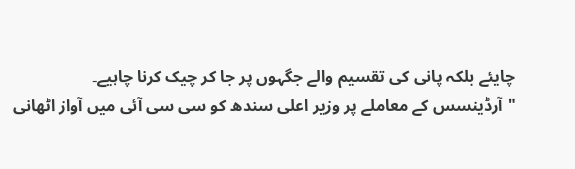چایئے بلکہ پانی کی تقسیم والے جگہوں پر جا کر چیک کرنا چاہیے۔
"آرڈینسس کے معاملے پر وزیر اعلی سندھ کو سی سی آئی میں آواز اٹھانی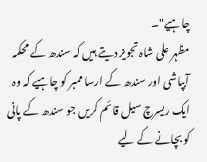چاہیے"۔
مظہر علی شاہ تجویز دیتے ہیں کہ سندھ کے محکمہ آبپاشی اور سندھ کے ارسا ممبر کو چاہیے کہ وہ ایک ریسرچ سیل قائم کریں جو سندھ کے پانی کو بچانے کے لیے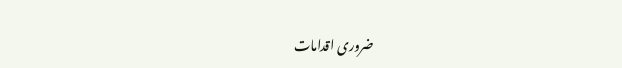ضروری اقدامات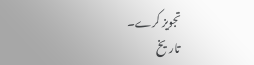تجویز کرے۔
تاریخ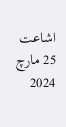اشاعت 25 مارچ 2024